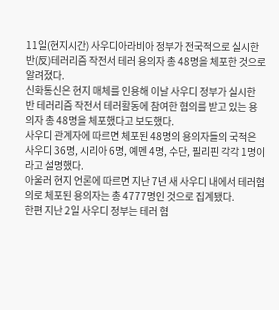11일(현지시간) 사우디아라비아 정부가 전국적으로 실시한 반(反)테러리즘 작전서 테러 용의자 총 48명을 체포한 것으로 알려졌다.
신화통신은 현지 매체를 인용해 이날 사우디 정부가 실시한 반 테러리즘 작전서 테러활동에 참여한 혐의를 받고 있는 용의자 총 48명을 체포했다고 보도했다.
사우디 관계자에 따르면 체포된 48명의 용의자들의 국적은 사우디 36명, 시리아 6명, 예멘 4명, 수단, 필리핀 각각 1명이라고 설명했다.
아울러 현지 언론에 따르면 지난 7년 새 사우디 내에서 테러혐의로 체포된 용의자는 총 4777명인 것으로 집계됐다.
한편 지난 2일 사우디 정부는 테러 혐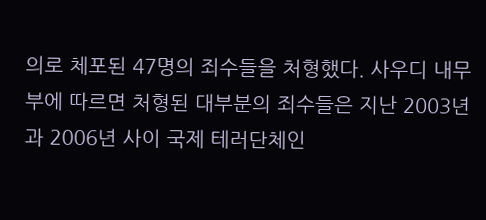의로 체포된 47명의 죄수들을 처형했다. 사우디 내무부에 따르면 처형된 대부분의 죄수들은 지난 2003년과 2006년 사이 국제 테러단체인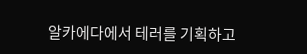알카에다에서 테러를 기획하고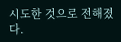시도한 것으로 전해졌다.